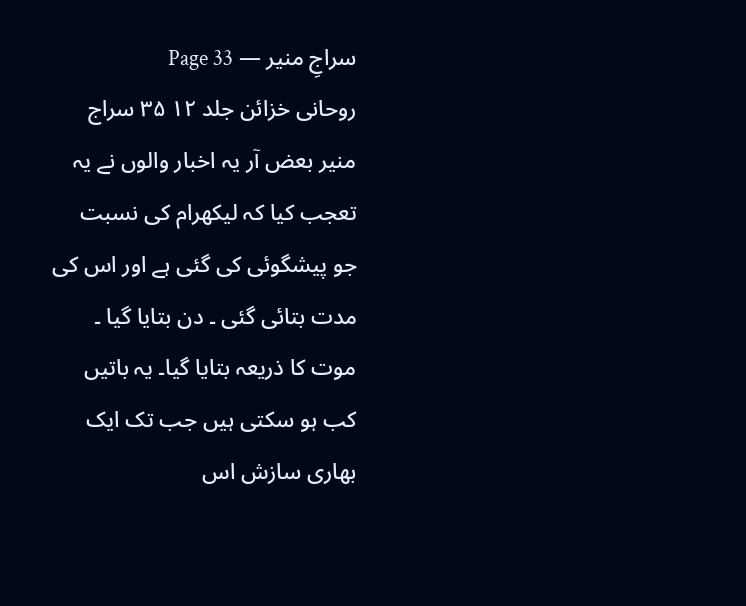سراجِ منیر — Page 33
روحانی خزائن جلد ۱۲ ۳۵ سراج منیر بعض آر یہ اخبار والوں نے یہ تعجب کیا کہ لیکھرام کی نسبت جو پیشگوئی کی گئی ہے اور اس کی مدت بتائی گئی ۔ دن بتایا گیا ۔ موت کا ذریعہ بتایا گیا۔ یہ باتیں کب ہو سکتی ہیں جب تک ایک بھاری سازش اس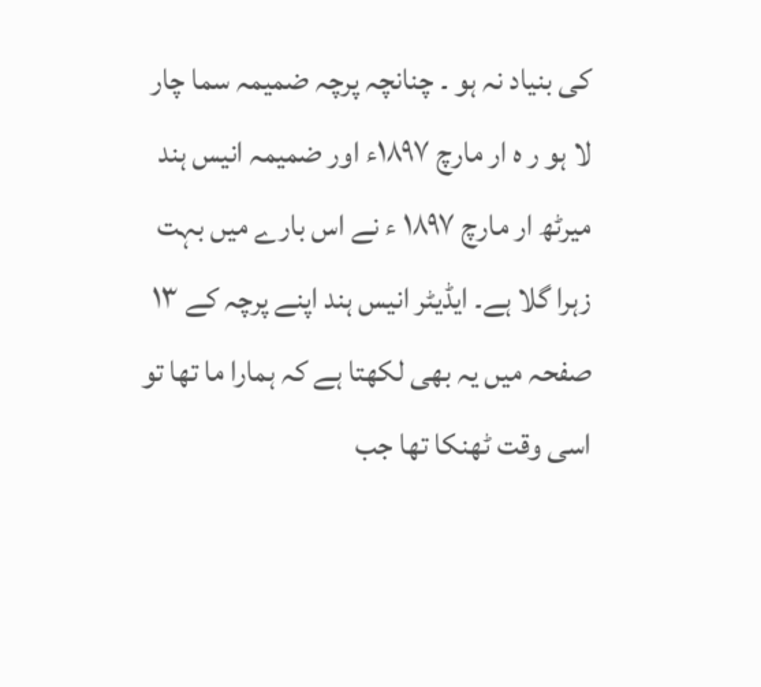کی بنیاد نہ ہو ۔ چنانچہ پرچہ ضمیمہ سما چار لا ہو ر ه ار مارچ ۱۸۹۷ء اور ضمیمہ انیس ہند میرٹھ ار مارچ ۱۸۹۷ ء نے اس بارے میں بہت زہرا گلا ہے۔ ایڈیٹر انیس ہند اپنے پرچہ کے ۱۳ صفحہ میں یہ بھی لکھتا ہے کہ ہمارا ما تھا تو اسی وقت ٹھنکا تھا جب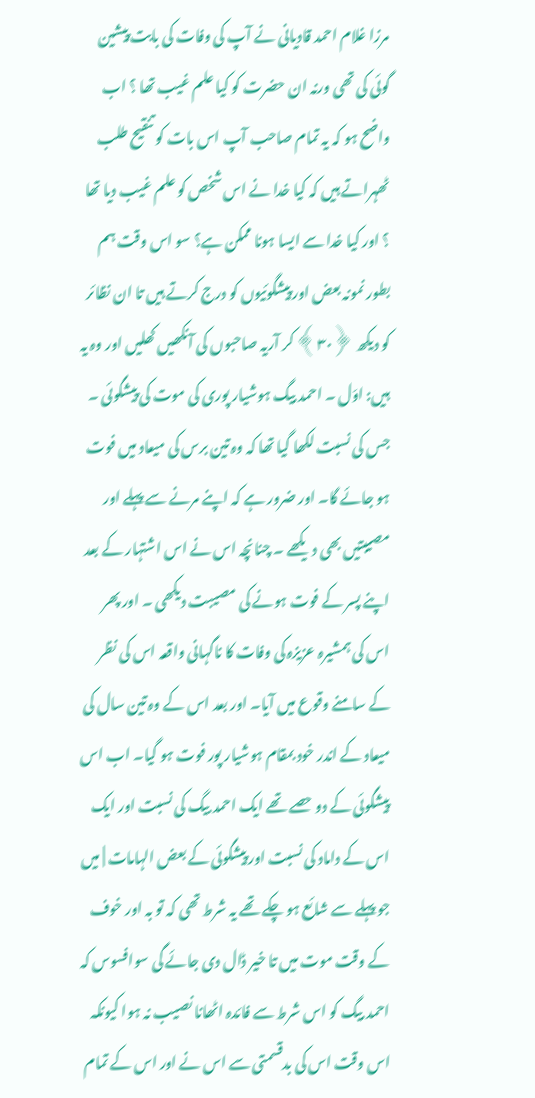مرزا غلام احمد قادیانی نے آپ کی وفات کی بابت پیشین گوئی کی تھی ورنہ ان حضرت کو کیا علم غیب تھا ؟ اب واضح ہو کہ یہ تمام صاحب آپ اس بات کو تنقیح طلب ٹھہراتے ہیں کہ کیا خدا نے اس شخص کو علم غیب دیا تھا ؟ اور کیا خدا سے ایسا ہونا ممکن ہے؟ سو اس وقت ہم بطور نمونہ بعض اور پیشگوئیوں کو درج کرتے ہیں تا ان نظائر کو دیکھ ﴿۳۰﴾ کر آریہ صاحبوں کی آنکھیں کھلیں اور وہ یہ ہیں: اوّل ۔ احمد بیگ ہوشیار پوری کی موت کی پیشگوئی ۔ جس کی نسبت لکھا گیا تھا کہ وہ تین برس کی میعاد میں فوت ہو جائے گا۔ اور ضرور ہے کہ اپنے مرنے سے پہلے اور مصیبتیں بھی دیکھے ۔ چنانچہ اس نے اس اشتہار کے بعد اپنے پسر کے فوت ہونے کی مصیبت دیکھی ۔ اور پھر اس کی ہمشیرہ عزیزہ کی وفات کا ناگہانی واقعہ اس کی نظر کے سامنے وقوع میں آیا۔ اور بعد اس کے وہ تین سال کی میعاد کے اندر خود بمقام ہوشیار پور فوت ہو گیا۔ اب اس پیشگوئی کے دو حصے تھے ایک احمد بیگ کی نسبت اور ایک اس کے داماد کی نسبت اور پیشگوئی کے بعض الہامات | میں جو پہلے سے شائع ہو چکے تھے یہ شرط تھی کہ تو بہ اور خوف کے وقت موت میں تا خیر ڈال دی جائے گی سوافسوس کہ احمد بیگ کو اس شرط سے فائدہ اٹھانا نصیب نہ ہوا کیونکہ اس وقت اس کی بدقسمتی سے اس نے اور اس کے تمام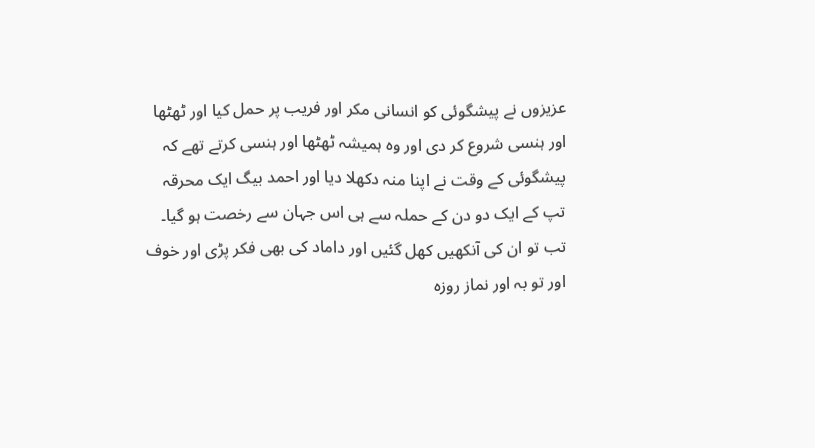عزیزوں نے پیشگوئی کو انسانی مکر اور فریب پر حمل کیا اور ٹھٹھا اور ہنسی شروع کر دی اور وہ ہمیشہ ٹھٹھا اور ہنسی کرتے تھے کہ پیشگوئی کے وقت نے اپنا منہ دکھلا دیا اور احمد بیگ ایک محرقہ تپ کے ایک دو دن کے حملہ سے ہی اس جہان سے رخصت ہو گیا۔ تب تو ان کی آنکھیں کھل گئیں اور داماد کی بھی فکر پڑی اور خوف اور تو بہ اور نماز روزہ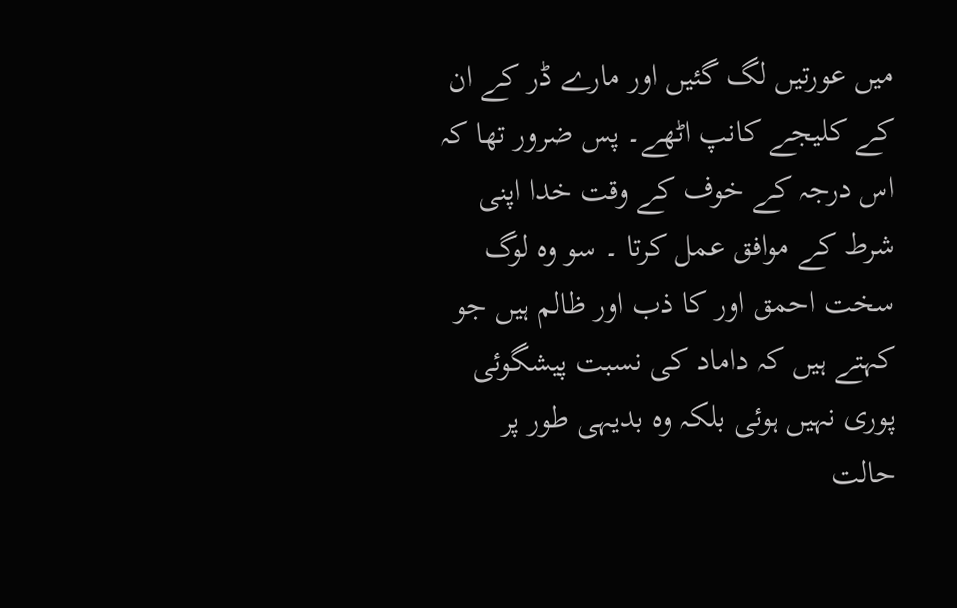میں عورتیں لگ گئیں اور مارے ڈر کے ان کے کلیجے کانپ اٹھے۔ پس ضرور تھا کہ اس درجہ کے خوف کے وقت خدا اپنی شرط کے موافق عمل کرتا ۔ سو وہ لوگ سخت احمق اور کا ذب اور ظالم ہیں جو کہتے ہیں کہ داماد کی نسبت پیشگوئی پوری نہیں ہوئی بلکہ وہ بدیہی طور پر حالت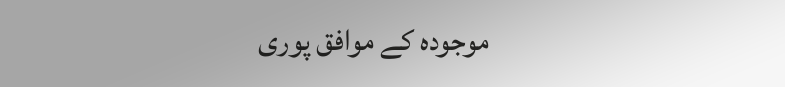موجودہ کے موافق پوری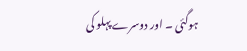ہوگئی ۔ اور دوسرے پہلو کی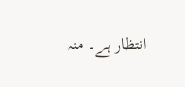انتظار ہے۔ منہ